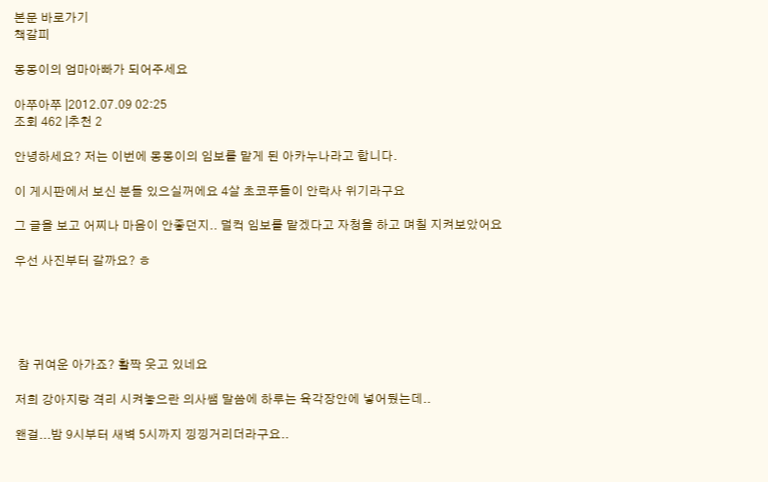본문 바로가기
책갈피

몽몽이의 엄마아빠가 되어주세요

아쭈아쭈 |2012.07.09 02:25
조회 462 |추천 2

안녕하세요? 저는 이번에 몽몽이의 임보를 맡게 된 아카누나라고 합니다.

이 게시판에서 보신 분들 있으실꺼에요 4살 초코푸들이 안락사 위기라구요

그 글을 보고 어찌나 마음이 안좋던지.. 덜컥 임보를 맡겠다고 자청을 하고 며칠 지켜보았어요

우선 사진부터 갈까요? ㅎ





 참 귀여운 아가죠? 활짝 웃고 있네요

저희 강아지랑 격리 시켜놓으란 의사쌤 말씀에 하루는 육각장안에 넣어뒀는데..

왠걸...밤 9시부터 새벽 5시까지 낑낑거리더라구요..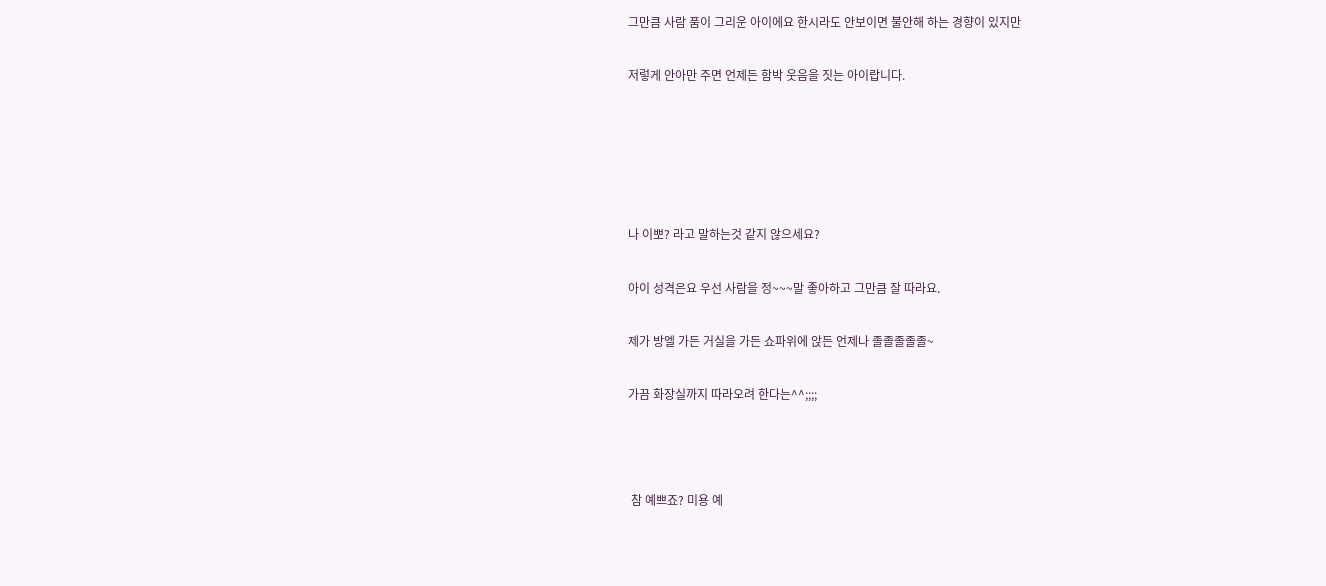그만큼 사람 품이 그리운 아이에요 한시라도 안보이면 불안해 하는 경향이 있지만

저렇게 안아만 주면 언제든 함박 웃음을 짓는 아이랍니다.





나 이뽀? 라고 말하는것 같지 않으세요?

아이 성격은요 우선 사람을 정~~~말 좋아하고 그만큼 잘 따라요.

제가 방엘 가든 거실을 가든 쇼파위에 앉든 언제나 졸졸졸졸졸~

가끔 화장실까지 따라오려 한다는^^;;;;



 참 예쁘죠? 미용 예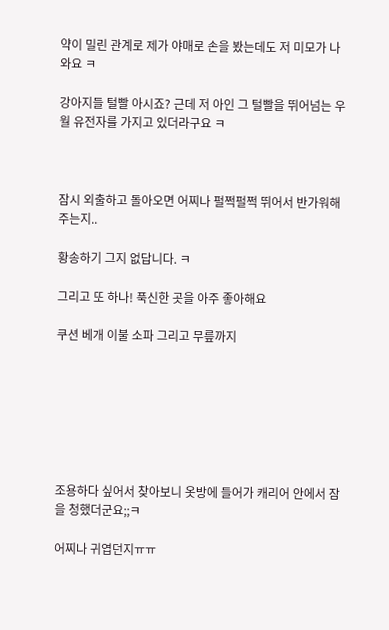약이 밀린 관계로 제가 야매로 손을 봤는데도 저 미모가 나와요 ㅋ

강아지들 털빨 아시죠? 근데 저 아인 그 털빨을 뛰어넘는 우월 유전자를 가지고 있더라구요 ㅋ



잠시 외출하고 돌아오면 어찌나 펄쩍펄쩍 뛰어서 반가워해주는지..

황송하기 그지 없답니다. ㅋ

그리고 또 하나! 푹신한 곳을 아주 좋아해요

쿠션 베개 이불 소파 그리고 무릎까지







조용하다 싶어서 찾아보니 옷방에 들어가 캐리어 안에서 잠을 청했더군요;;ㅋ

어찌나 귀엽던지ㅠㅠ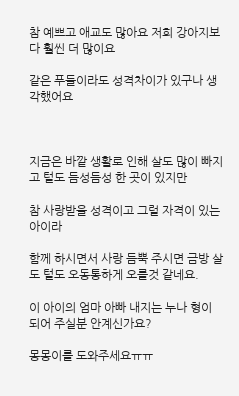참 예쁘고 애교도 많아요 저희 강아지보다 훨씬 더 많이요

같은 푸들이라도 성격차이가 있구나 생각했어요



지금은 바깥 생활로 인해 살도 많이 빠지고 털도 듬성듬성 한 곳이 있지만

참 사랑받을 성격이고 그럴 자격이 있는 아이라

함께 하시면서 사랑 듬뿍 주시면 금방 살도 털도 오동통하게 오를것 같네요.

이 아이의 엄마 아빠 내지는 누나 형이 되어 주실분 안계신가요?

몽몽이를 도와주세요ㅠㅠ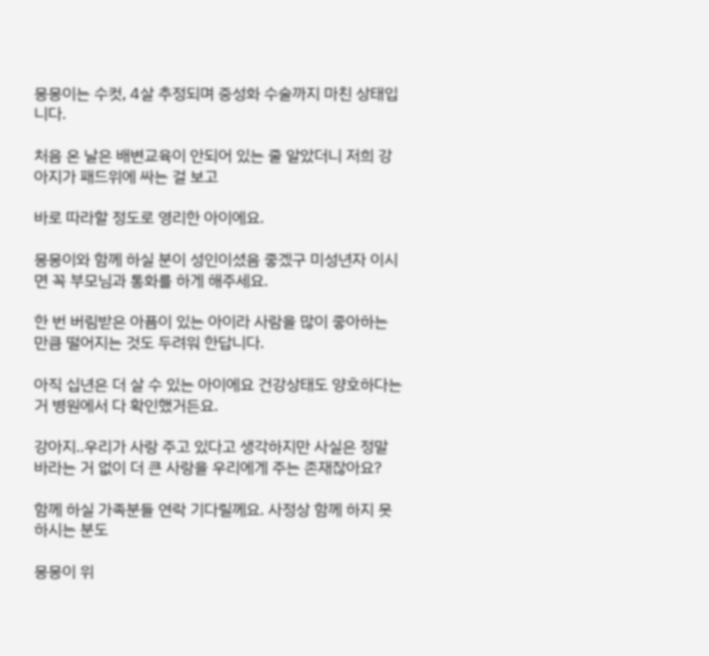몽몽이는 수컷, 4살 추정되며 중성화 수술까지 마친 상태입니다.

처음 온 날은 배변교육이 안되어 있는 줄 알았더니 저희 강아지가 패드위에 싸는 걸 보고

바로 따라할 정도로 영리한 아이에요.

몽몽이와 함께 하실 분이 성인이셨음 좋겠구 미성년자 이시면 꼭 부모님과 통화를 하게 해주세요.

한 번 버림받은 아픔이 있는 아이라 사람을 많이 좋아하는 만큼 떨어지는 것도 두려워 한답니다.

아직 십년은 더 살 수 있는 아이에요 건강상태도 양호하다는거 병원에서 다 확인했거든요.

강아지..우리가 사랑 주고 있다고 생각하지만 사실은 정말 바라는 거 없이 더 큰 사랑을 우리에게 주는 존재잖아요?

함께 하실 가족분들 연락 기다릴께요. 사정상 함께 하지 못하시는 분도

몽몽이 위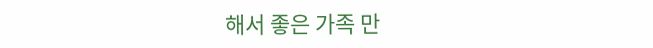해서 좋은 가족 만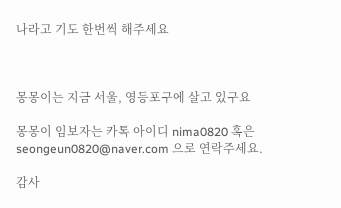나라고 기도 한번씩 해주세요



몽몽이는 지금 서울, 영등포구에 살고 있구요

몽몽이 임보자는 카톡 아이디 nima0820 혹은 seongeun0820@naver.com 으로 연락주세요.

감사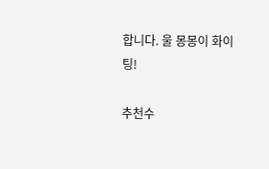합니다. 울 몽몽이 화이팅!

추천수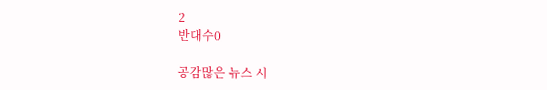2
반대수0

공감많은 뉴스 시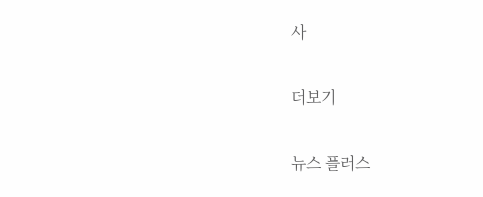사

더보기

뉴스 플러스